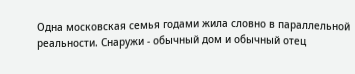Одна московская семья годами жила словно в параллельной реальности. Снаружи - обычный дом и обычный отец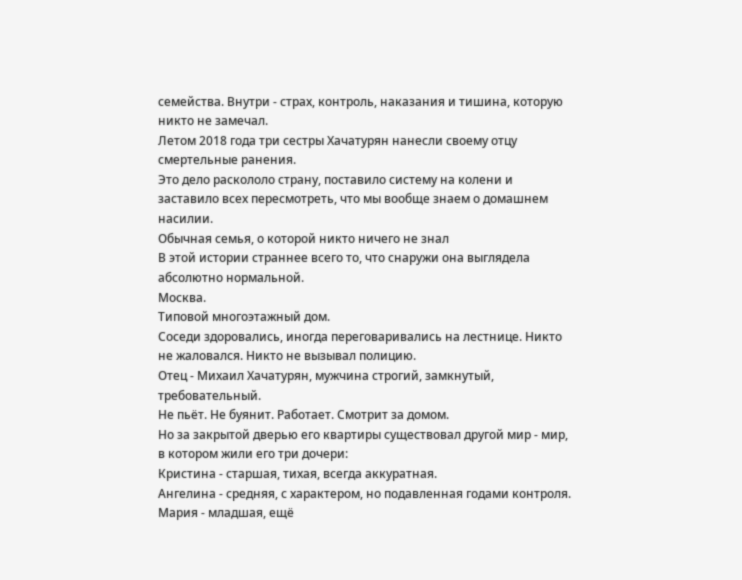семейства. Внутри - страх, контроль, наказания и тишина, которую никто не замечал.
Летом 2018 года три сестры Хачатурян нанесли своему отцу смертельные ранения.
Это дело раскололо страну, поставило систему на колени и заставило всех пересмотреть, что мы вообще знаем о домашнем насилии.
Обычная семья, о которой никто ничего не знал
В этой истории страннее всего то, что снаружи она выглядела абсолютно нормальной.
Москва.
Типовой многоэтажный дом.
Соседи здоровались, иногда переговаривались на лестнице. Никто не жаловался. Никто не вызывал полицию.
Отец - Михаил Хачатурян, мужчина строгий, замкнутый, требовательный.
Не пьёт. Не буянит. Работает. Смотрит за домом.
Но за закрытой дверью его квартиры существовал другой мир - мир, в котором жили его три дочери:
Кристина - старшая, тихая, всегда аккуратная.
Ангелина - средняя, с характером, но подавленная годами контроля.
Мария - младшая, ещё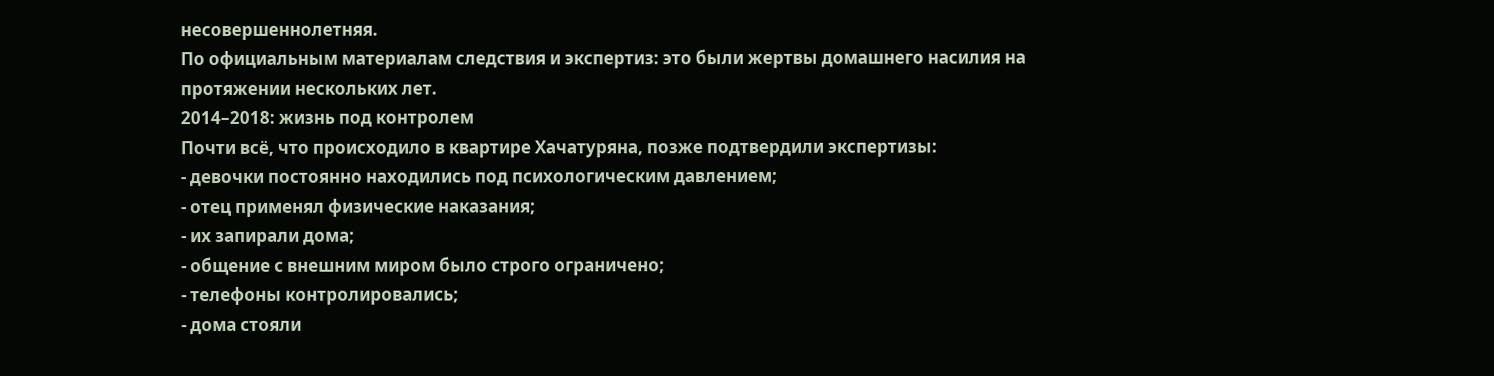несовершеннолетняя.
По официальным материалам следствия и экспертиз: это были жертвы домашнего насилия на протяжении нескольких лет.
2014–2018: жизнь под контролем
Почти всё, что происходило в квартире Хачатуряна, позже подтвердили экспертизы:
- девочки постоянно находились под психологическим давлением;
- отец применял физические наказания;
- их запирали дома;
- общение с внешним миром было строго ограничено;
- телефоны контролировались;
- дома стояли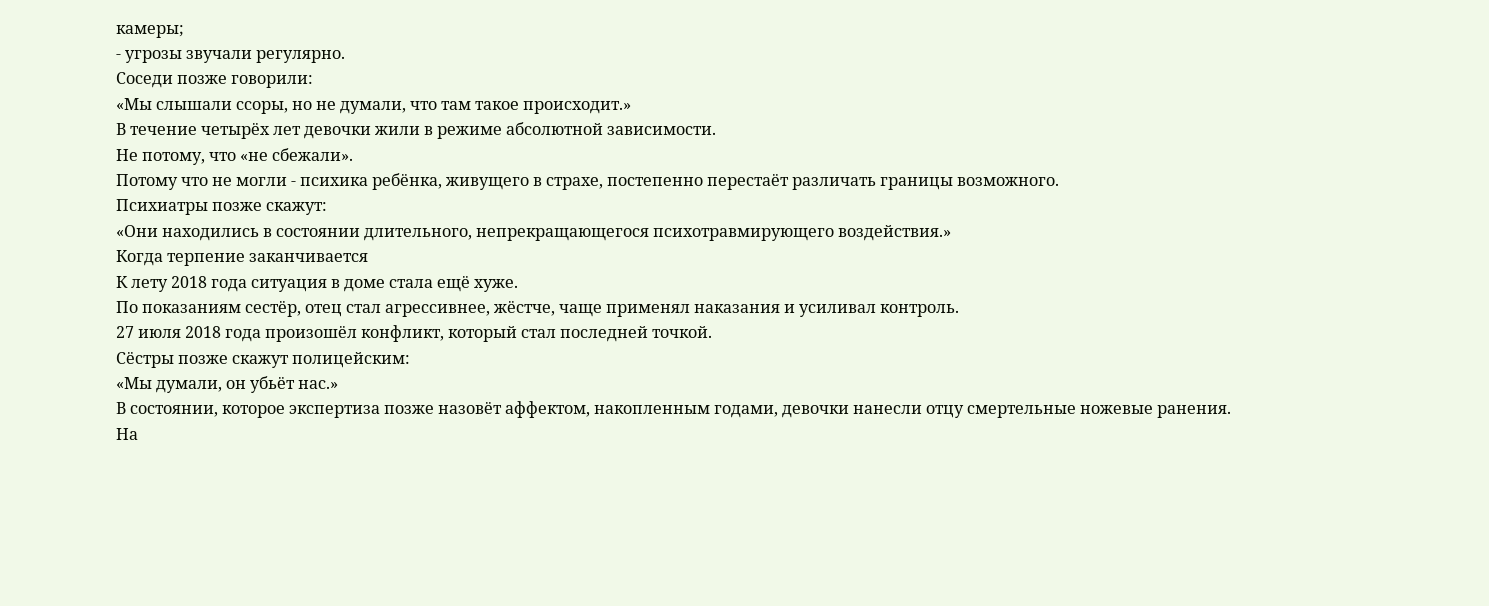камеры;
- угрозы звучали регулярно.
Соседи позже говорили:
«Мы слышали ссоры, но не думали, что там такое происходит.»
В течение четырёх лет девочки жили в режиме абсолютной зависимости.
Не потому, что «не сбежали».
Потому что не могли - психика ребёнка, живущего в страхе, постепенно перестаёт различать границы возможного.
Психиатры позже скажут:
«Они находились в состоянии длительного, непрекращающегося психотравмирующего воздействия.»
Когда терпение заканчивается
К лету 2018 года ситуация в доме стала ещё хуже.
По показаниям сестёр, отец стал агрессивнее, жёстче, чаще применял наказания и усиливал контроль.
27 июля 2018 года произошёл конфликт, который стал последней точкой.
Сёстры позже скажут полицейским:
«Мы думали, он убьёт нас.»
В состоянии, которое экспертиза позже назовёт аффектом, накопленным годами, девочки нанесли отцу смертельные ножевые ранения.
На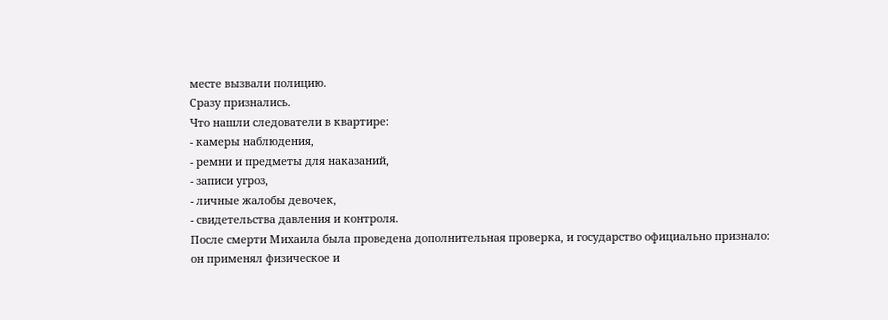месте вызвали полицию.
Сразу признались.
Что нашли следователи в квартире:
- камеры наблюдения,
- ремни и предметы для наказаний,
- записи угроз,
- личные жалобы девочек,
- свидетельства давления и контроля.
После смерти Михаила была проведена дополнительная проверка, и государство официально признало:
он применял физическое и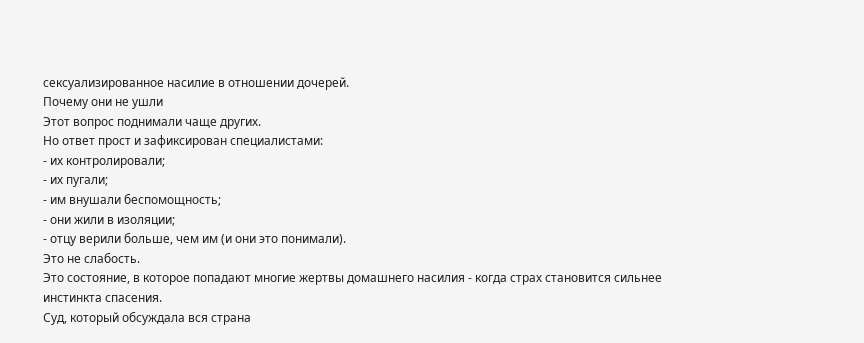сексуализированное насилие в отношении дочерей.
Почему они не ушли
Этот вопрос поднимали чаще других.
Но ответ прост и зафиксирован специалистами:
- их контролировали;
- их пугали;
- им внушали беспомощность;
- они жили в изоляции;
- отцу верили больше, чем им (и они это понимали).
Это не слабость.
Это состояние, в которое попадают многие жертвы домашнего насилия - когда страх становится сильнее инстинкта спасения.
Суд, который обсуждала вся страна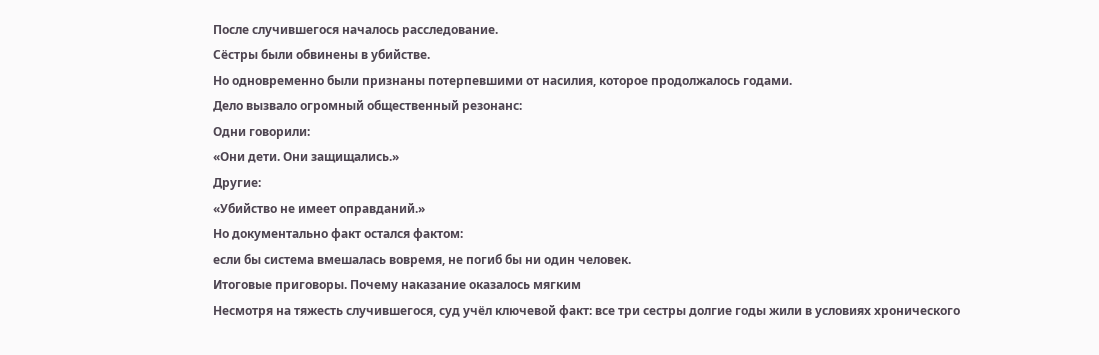После случившегося началось расследование.
Сёстры были обвинены в убийстве.
Но одновременно были признаны потерпевшими от насилия, которое продолжалось годами.
Дело вызвало огромный общественный резонанс:
Одни говорили:
«Они дети. Они защищались.»
Другие:
«Убийство не имеет оправданий.»
Но документально факт остался фактом:
если бы система вмешалась вовремя, не погиб бы ни один человек.
Итоговые приговоры. Почему наказание оказалось мягким
Несмотря на тяжесть случившегося, суд учёл ключевой факт: все три сестры долгие годы жили в условиях хронического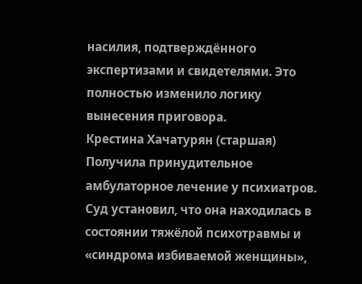насилия, подтверждённого экспертизами и свидетелями. Это полностью изменило логику вынесения приговора.
Крестина Хачатурян (старшая)
Получила принудительное амбулаторное лечение у психиатров.
Суд установил, что она находилась в состоянии тяжёлой психотравмы и «синдрома избиваемой женщины»,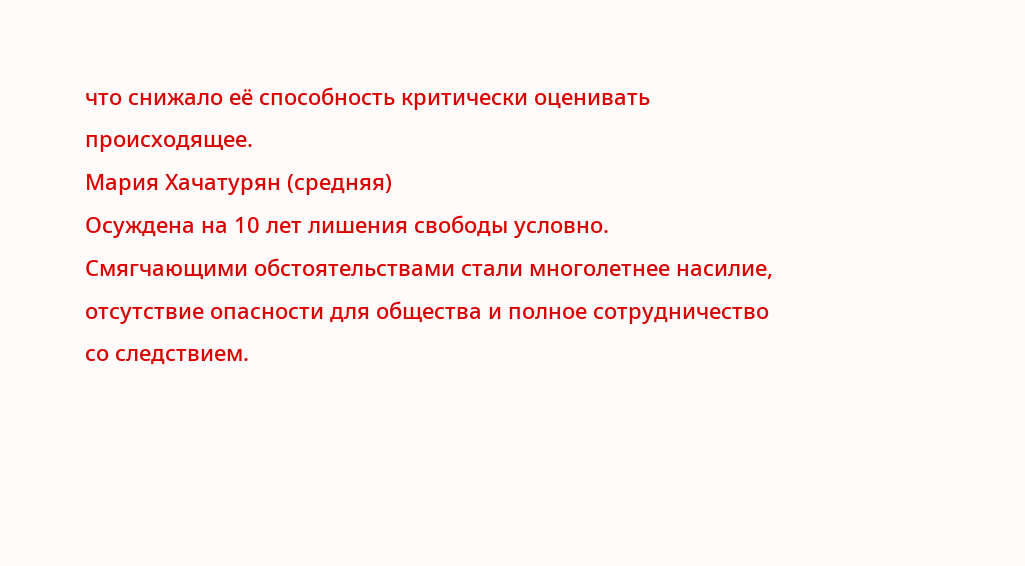что снижало её способность критически оценивать происходящее.
Мария Хачатурян (средняя)
Осуждена на 10 лет лишения свободы условно.
Смягчающими обстоятельствами стали многолетнее насилие, отсутствие опасности для общества и полное сотрудничество со следствием.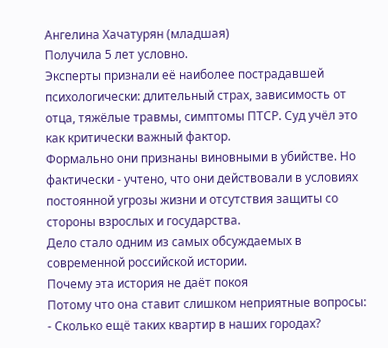Ангелина Хачатурян (младшая)
Получила 5 лет условно.
Эксперты признали её наиболее пострадавшей психологически: длительный страх, зависимость от отца, тяжёлые травмы, симптомы ПТСР. Суд учёл это как критически важный фактор.
Формально они признаны виновными в убийстве. Но фактически - учтено, что они действовали в условиях постоянной угрозы жизни и отсутствия защиты со стороны взрослых и государства.
Дело стало одним из самых обсуждаемых в современной российской истории.
Почему эта история не даёт покоя
Потому что она ставит слишком неприятные вопросы:
- Сколько ещё таких квартир в наших городах?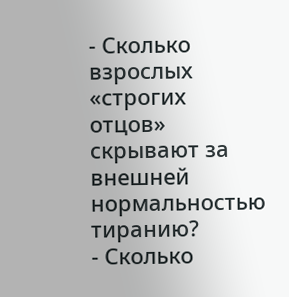- Сколько взрослых «строгих отцов» скрывают за внешней нормальностью тиранию?
- Сколько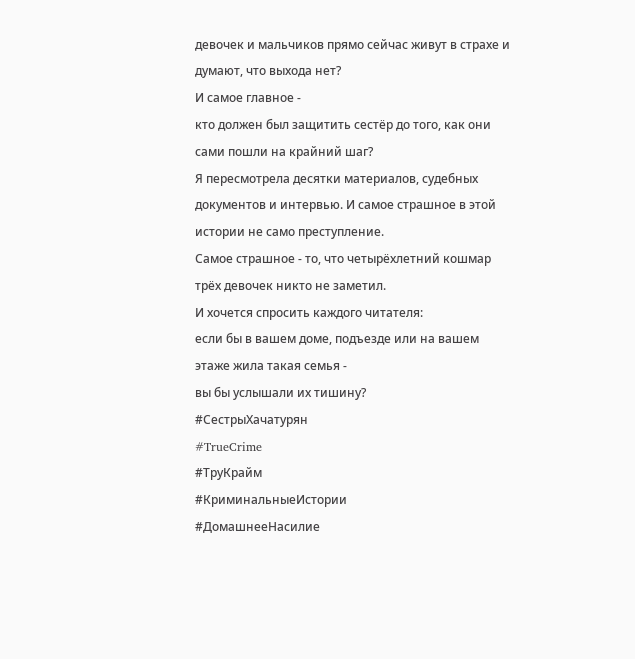девочек и мальчиков прямо сейчас живут в страхе и думают, что выхода нет?
И самое главное -
кто должен был защитить сестёр до того, как они сами пошли на крайний шаг?
Я пересмотрела десятки материалов, судебных документов и интервью. И самое страшное в этой истории не само преступление.
Самое страшное - то, что четырёхлетний кошмар трёх девочек никто не заметил.
И хочется спросить каждого читателя:
если бы в вашем доме, подъезде или на вашем этаже жила такая семья -
вы бы услышали их тишину?
#СестрыХачатурян
#TrueCrime
#ТруКрайм
#КриминальныеИстории
#ДомашнееНасилие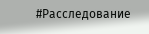#Расследование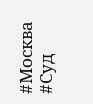#Москва
#Суд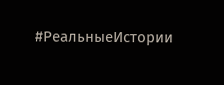#РеальныеИстории